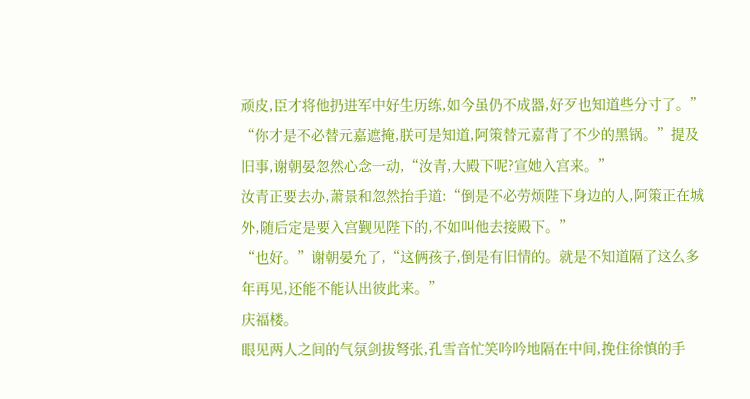顽皮,臣才将他扔进军中好生历练,如今虽仍不成器,好歹也知道些分寸了。”
“你才是不必替元嘉遮掩,朕可是知道,阿策替元嘉背了不少的黑锅。”提及旧事,谢朝晏忽然心念一动,“汝青,大殿下呢?宣她入宫来。”
汝青正要去办,萧景和忽然抬手道:“倒是不必劳烦陛下身边的人,阿策正在城外,随后定是要入宫觐见陛下的,不如叫他去接殿下。”
“也好。”谢朝晏允了,“这俩孩子,倒是有旧情的。就是不知道隔了这么多年再见,还能不能认出彼此来。”
庆福楼。
眼见两人之间的气氛剑拔弩张,孔雪音忙笑吟吟地隔在中间,挽住徐慎的手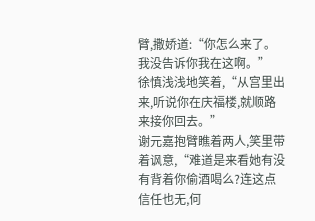臂,撒娇道:“你怎么来了。我没告诉你我在这啊。”
徐慎浅浅地笑着,“从宫里出来,听说你在庆福楼,就顺路来接你回去。”
谢元嘉抱臂瞧着两人,笑里带着讽意,“难道是来看她有没有背着你偷酒喝么?连这点信任也无,何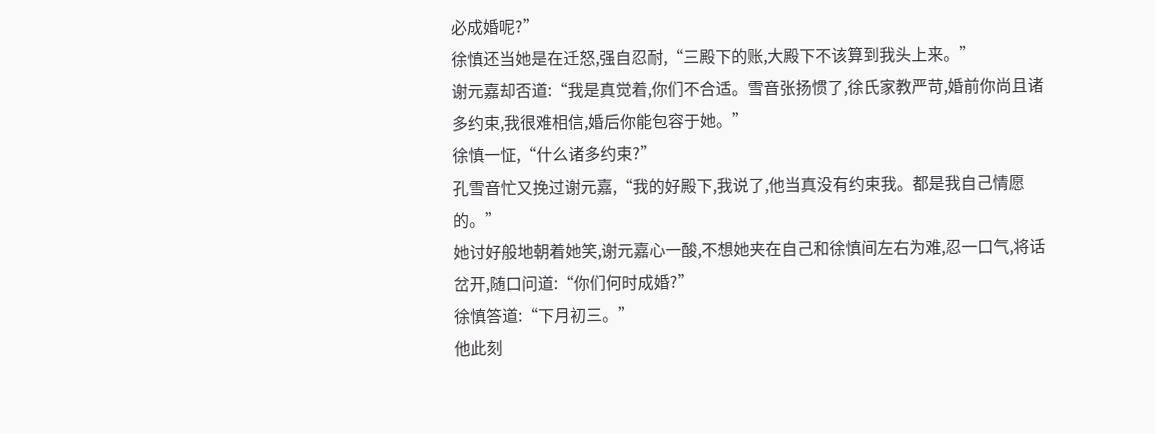必成婚呢?”
徐慎还当她是在迁怒,强自忍耐,“三殿下的账,大殿下不该算到我头上来。”
谢元嘉却否道:“我是真觉着,你们不合适。雪音张扬惯了,徐氏家教严苛,婚前你尚且诸多约束,我很难相信,婚后你能包容于她。”
徐慎一怔,“什么诸多约束?”
孔雪音忙又挽过谢元嘉,“我的好殿下,我说了,他当真没有约束我。都是我自己情愿的。”
她讨好般地朝着她笑,谢元嘉心一酸,不想她夹在自己和徐慎间左右为难,忍一口气,将话岔开,随口问道:“你们何时成婚?”
徐慎答道:“下月初三。”
他此刻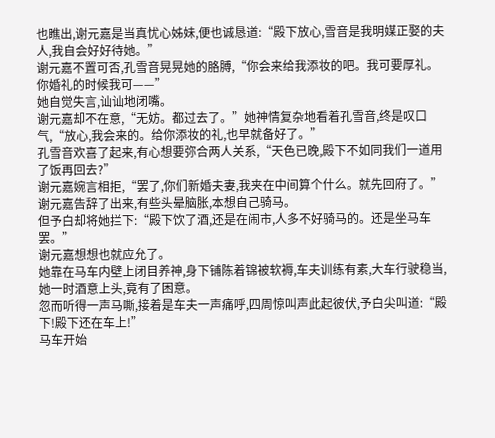也瞧出,谢元嘉是当真忧心姊妹,便也诚恳道:“殿下放心,雪音是我明媒正娶的夫人,我自会好好待她。”
谢元嘉不置可否,孔雪音晃晃她的胳膊,“你会来给我添妆的吧。我可要厚礼。你婚礼的时候我可——”
她自觉失言,讪讪地闭嘴。
谢元嘉却不在意,“无妨。都过去了。”她神情复杂地看着孔雪音,终是叹口气,“放心,我会来的。给你添妆的礼,也早就备好了。”
孔雪音欢喜了起来,有心想要弥合两人关系,“天色已晚,殿下不如同我们一道用了饭再回去?”
谢元嘉婉言相拒,“罢了,你们新婚夫妻,我夹在中间算个什么。就先回府了。”
谢元嘉告辞了出来,有些头晕脑胀,本想自己骑马。
但予白却将她拦下:“殿下饮了酒,还是在闹市,人多不好骑马的。还是坐马车罢。”
谢元嘉想想也就应允了。
她靠在马车内壁上闭目养神,身下铺陈着锦被软褥,车夫训练有素,大车行驶稳当,她一时酒意上头,竟有了困意。
忽而听得一声马嘶,接着是车夫一声痛呼,四周惊叫声此起彼伏,予白尖叫道:“殿下!殿下还在车上!”
马车开始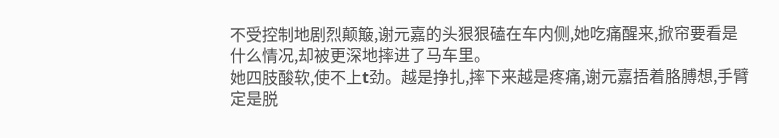不受控制地剧烈颠簸,谢元嘉的头狠狠磕在车内侧,她吃痛醒来,掀帘要看是什么情况,却被更深地摔进了马车里。
她四肢酸软,使不上t劲。越是挣扎,摔下来越是疼痛,谢元嘉捂着胳膊想,手臂定是脱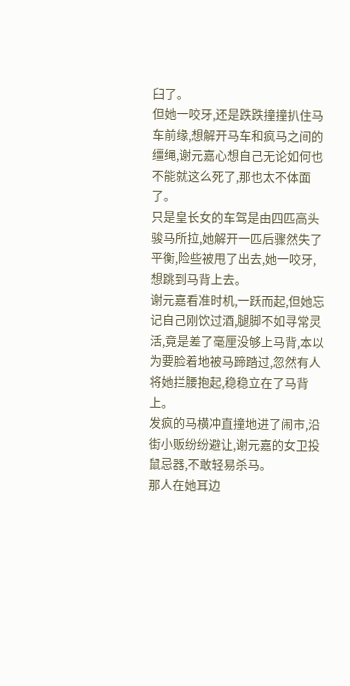臼了。
但她一咬牙,还是跌跌撞撞扒住马车前缘,想解开马车和疯马之间的缰绳,谢元嘉心想自己无论如何也不能就这么死了,那也太不体面了。
只是皇长女的车驾是由四匹高头骏马所拉,她解开一匹后骤然失了平衡,险些被甩了出去,她一咬牙,想跳到马背上去。
谢元嘉看准时机,一跃而起,但她忘记自己刚饮过酒,腿脚不如寻常灵活,竟是差了毫厘没够上马背,本以为要脸着地被马蹄踏过,忽然有人将她拦腰抱起,稳稳立在了马背上。
发疯的马横冲直撞地进了闹市,沿街小贩纷纷避让,谢元嘉的女卫投鼠忌器,不敢轻易杀马。
那人在她耳边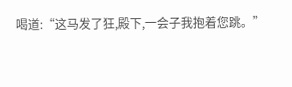喝道:“这马发了狂,殿下,一会子我抱着您跳。”